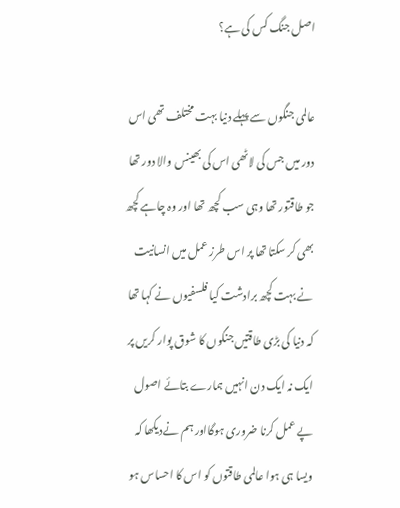اصل جنگ کس کی ہے؟

عالمی جنگوں سے پہلے دنیا بہت مختلف تھی اس دور میں جس کی لاٹھی اس کی بھینس والا دور تھا جو طاقتور تھا وہی سب کچھ تھا اور وہ چاہے کچھ بھی کر سکتا تھا پر اس طرز عمل میں انسانیت نے بہت کچھ برادشت کیا فلسفیوں نے کہا تھا کہ دنیا کی بڑی طاقتیں جنگوں کا شوق پوار کریں پر ایک نہ ایک دن انہیں ہمارے بتائے اصول پے عمل کرنا ضروری ہوگااور ہم نےدیکھا کہ ویسا ہی ہوا عالمی طاقتوں کو اس کا احساس ہو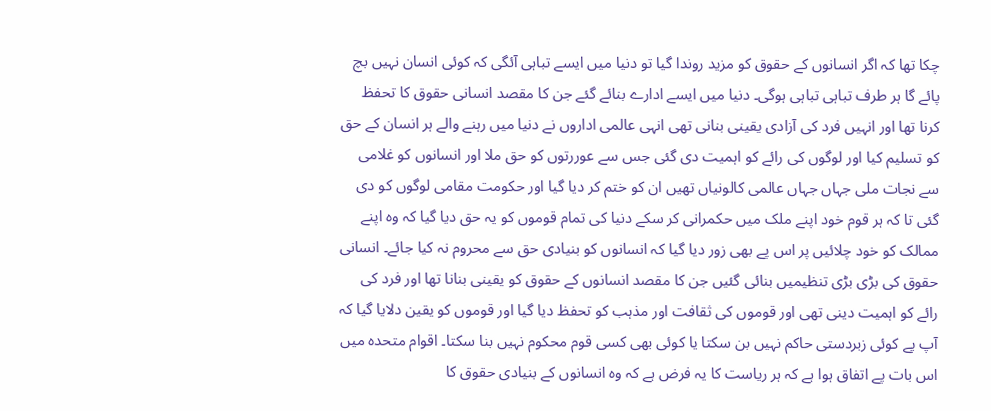چکا تھا کہ اگر انسانوں کے حقوق کو مزید روندا گیا تو دنیا میں ایسے تباہی آئگی کہ کوئی انسان نہیں بچ پائے گا ہر طرف تباہی تباہی ہوگی۔ دنیا میں ایسے ادارے بنائے گئے جن کا مقصد انسانی حقوق کا تحفظ کرنا تھا اور انہیں فرد کی آزادی یقینی بنانی تھی انہی عالمی اداروں نے دنیا میں رہنے والے ہر انسان کے حق کو تسلیم کیا اور لوگوں کی رائے کو اہمیت دی گئی جس سے عوررتوں کو حق ملا اور انسانوں کو غلامی سے نجات ملی جہاں جہاں عالمی کالونیاں تھیں ان کو ختم کر دیا گیا اور حکومت مقامی لوگوں کو دی گئی تا کہ ہر قوم خود اپنے ملک میں حکمرانی کر سکے دنیا کی تمام قوموں کو یہ حق دیا گیا کہ وہ اپنے ممالک کو خود چلائیں پر اس پے بھی زور دیا گیا کہ انسانوں کو بنیادی حق سے محروم نہ کیا جائے۔ انسانی حقوق کی بڑی بڑی تنظیمیں بنائی گئیں جن کا مقصد انسانوں کے حقوق کو یقینی بنانا تھا اور فرد کی رائے کو اہمیت دینی تھی اور قوموں کی ثقافت اور مذہب کو تحفظ دیا گیا اور قوموں کو یقین دلایا گیا کہ آپ پے کوئی زبردستی حاکم نہیں بن سکتا یا کوئی بھی کسی قوم محکوم نہیں بنا سکتا۔ اقوام متحدہ میں اس بات پے اتفاق ہوا ہے کہ ہر ریاست کا یہ فرض ہے کہ وہ انسانوں کے بنیادی حقوق کا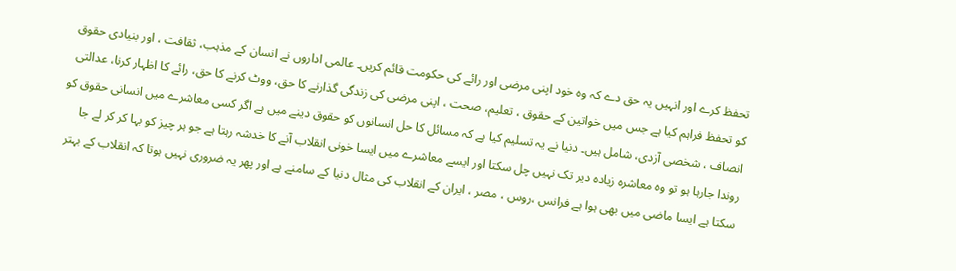تحفظ کرے اور انہیں یہ حق دے کہ وہ خود اپنی مرضی اور رائے کی حکومت قائم کریں۔ عالمی اداروں نے انسان کے مذہب، ثقافت ، اور بنیادی حقوق کو تحفظ فراہم کیا ہے جس میں خواتین کے حقوق ، تعلیم، صحت ، اپنی مرضی کی زندگی گذارنے کا حق، ووٹ کرنے کا حق، رائے کا اظہار کرنا، عدالتی انصاف ، شخصی آزدی، شامل ہیں۔ دنیا نے یہ تسلیم کیا ہے کہ مسائل کا حل انسانوں کو حقوق دینے میں ہے اگر کسی معاشرے میں انسانی حقوق کو روندا جارہا ہو تو وہ معاشرہ زیادہ دیر تک نہیں چل سکتا اور ایسے معاشرے میں ایسا خونی انقلاب آنے کا خدشہ رہتا ہے جو ہر چیز کو بہا کر کر لے جا سکتا ہے ایسا ماضی میں بھی ہوا ہے فرانس ،روس ، مصر ، ایران کے انقلاب کی مثال دنیا کے سامنے ہے اور پھر یہ ضروری نہیں ہوتا کہ انقلاب کے بہتر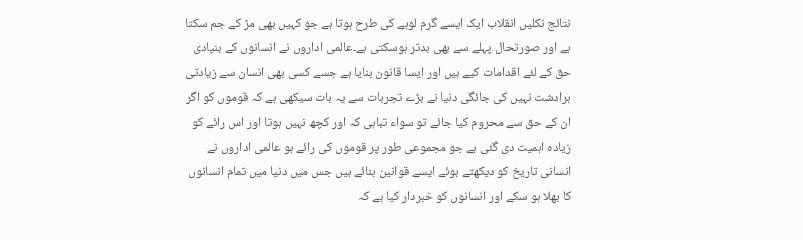نتائج نکلیں انقلاب ایک ایسے گرم لوہے کی طرح ہوتا ہے جو کہیں بھی مڑ کے جم سکتا ہے اور صورتحال پہلے سے بھی بدتر ہوسکتی ہے۔عالمی اداروں نے انسانوں کے بنیادی حق کے لئے اقدامات کیے ہیں اور ایسا قانون بنایا ہے جسے کسی بھی انسان سے زیادتی برادشت نہیں کی جائگی دنیا نے بڑے تجربات سے یہ بات سیکھی ہے کہ قوموں کو اگر ان کے حق سے محروم کیا جائے تو سواء تباہی کہ اور کچھ نہیں ہوتا اور اس رائے کو زیادہ اہمیت دی گئی ہے جو مجموعی طور پر قوموں کی رائے ہو عالمی اداروں نے انسانی تاریخ کو دیکھتے ہوئے ایسے قوانین بنائے ہیں جس میں دنیا میں تمام انسانوں کا بھلا ہو سکے اور انسانوں کو خبردار کیا ہے کہ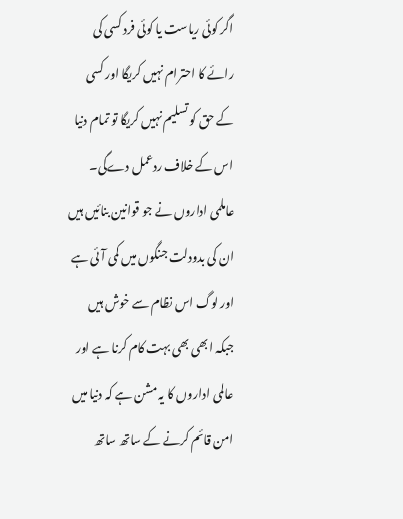اگر کوئی ریاست یا کوئی فرد کسی کی رائے کا احترام نہیں کریگا اور کسی کے حق کو تسلیم نہیں کریگا تو تمام دنیا اس کے خلاف ردعمل دےگی۔ عاملمی اداروں نے جو قوانین بنائیں ہیں ان کی بدودلت جنگوں میں کمی آئی ہے اور لوگ اس نظام سے خوش ہیں جبکہ ابھی بھی بہت کام کرنا ہے اور عالمی اداروں کا یہ مشن ہے کہ دنیا میں امن قائم کرنے کے ساتھ ساتھ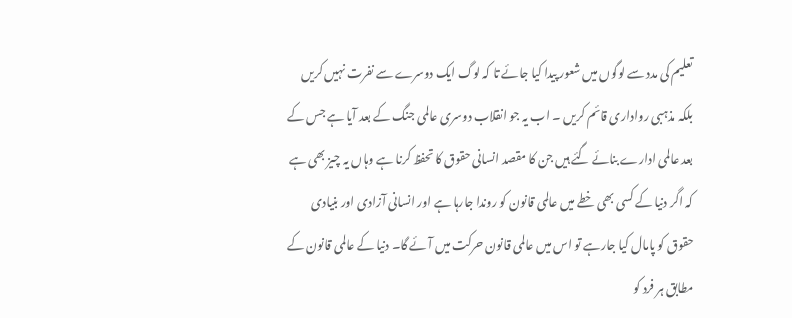تعلیم کی مدد سے لوگوں میں شعور پیدا کیا جائے تا کہ لوگ ایک دوسرے سے نفرت نہیں کریں بلکہ مذہبی رواداری قائم کریں ۔ اب یہ جو انقلاب دوسری عالمی جنگ کے بعد آیا ہے جس کے بعد عالمی ادارے بنائے گئے ہیں جن کا مقصد انسانی حقوق کا تحفظ کرنا ہے وہاں یہ چیز بھی ہے کہ اگر دنیا کے کسی بھی خطے میں عالمی قانون کو روندا جارہا ہے اور انسانی آزادی اور بنیادی حقوق کو پامال کیا جارہے تو اس میں عالمی قانون حرکت میں آئے گا۔ دنیا کے عالمی قانون کے مطابق ہر فرد کو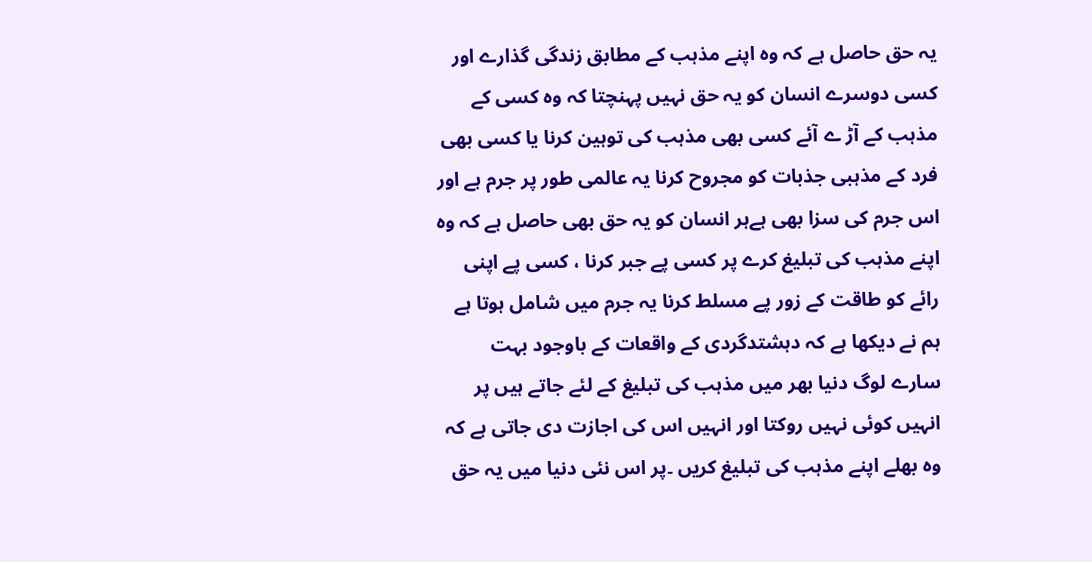یہ حق حاصل ہے کہ وہ اپنے مذہب کے مطابق زندگی گذارے اور کسی دوسرے انسان کو یہ حق نہیں پہنچتا کہ وہ کسی کے مذہب کے آڑ ے آئے کسی بھی مذہب کی توہین کرنا یا کسی بھی فرد کے مذہبی جذبات کو مجروح کرنا یہ عالمی طور پر جرم ہے اور اس جرم کی سزا بھی ہےہر انسان کو یہ حق بھی حاصل ہے کہ وہ اپنے مذہب کی تبلیغ کرے پر کسی پے جبر کرنا ، کسی پے اپنی رائے کو طاقت کے زور پے مسلط کرنا یہ جرم میں شامل ہوتا ہے ہم نے دیکھا ہے کہ دہشتدگردی کے واقعات کے باوجود بہت سارے لوگ دنیا بھر میں مذہب کی تبلیغ کے لئے جاتے ہیں پر انہیں کوئی نہیں روکتا اور انہیں اس کی اجازت دی جاتی ہے کہ وہ بھلے اپنے مذہب کی تبلیغ کریں ۔پر اس نئی دنیا میں یہ حق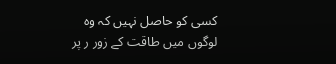کسی کو حاصل نہیں کہ وہ لوگوں میں طاقت کے زور ر پر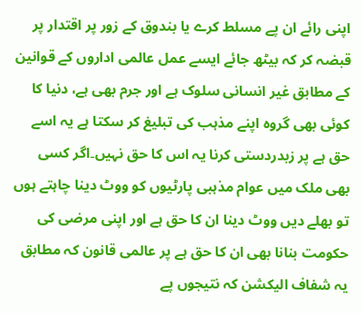اپنی رائے ان پے مسلط کرے یا بندوق کے زور پر اقتدار پر قبضہ کر کہ بیٹھ جائے ایسے عمل عالمی اداروں کے قوانین کے مطابق غیر انسانی سلوک ہے اور جرم بھی ہے، دنیا کا کوئی بھی گروہ اپنے مذہب کی تبلیغ کر سکتا ہے یہ اسے حق ہے پر زبدردستی کرنا یہ اس کا حق نہیں۔اگر کسی بھی ملک میں عوام مذہبی پارٹیوں کو ووٹ دینا چاہتے ہوں تو بھلے دیں ووٹ دینا ان کا حق ہے اور اپنی مرضی کی حکومت بنانا بھی ان کا حق ہے پر عالمی قانون کہ مطابق یہ شفاف الیکشن کہ نتیجوں پے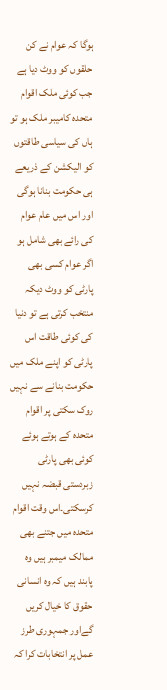ہوگا کہ عوام نے کن حلقوں کو ووٹ دیا ہے جب کوئی ملک اقوام متحدہ کامیبر ملک ہو تو ہاں کی سیاسی طاقتوں کو الیکشن کے ذریعے ہی حکومت بنانا ہوگی اور اس میں عام عوام کی رائے بھی شامل ہو اگر عوام کسی بھی پارٹی کو ووٹ دیکہ منتخب کرتی ہے تو دنیا کی کوئی طاقت اس پارٹی کو اپنے ملک میں حکومت بنانے سے نہیں روک سکتی پر اقوام متحدہ کے ہوتے ہوئے کوئی بھی پارٹی زبردستی قبضہ نہیں کرسکتی۔اس وقت اقوام متحدہ میں جتنے بھی ممالک میمبر ہیں وہ پابند ہیں کہ وہ انسانی حقوق کا خیال کریں گےاور جمہوری طرز عمل پر انتخابات کرا کہ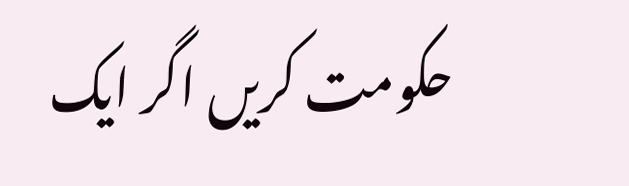حکومت کریں اگر ایک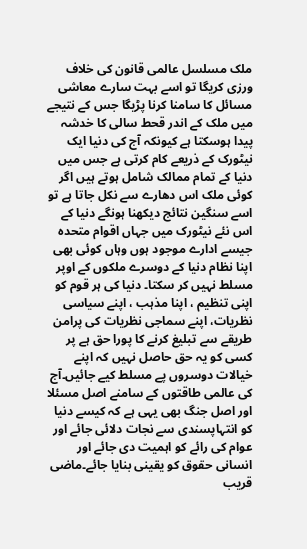ملک مسلسل عالمی قانون کی خلاف ورزی کریگا تو اسے بہت سارے معاشی مسائل کا سامنا کرنا پڑیگا جس کے نتیجے میں ملک کے اندر قحط سالی کا خدشہ پیدا ہوسکتا ہے کیونکہ آج کی دنیا ایک نیٹورک کے ذریعے کام کرتی ہے جس میں دنیا کے تمام ممالک شامل ہوتے ہیں اگر کوئی ملک اس دھارے سے نکل جاتا ہے تو اسے سنگین نتائج دیکھنا ہونگے دنیا کے اس نئے نیٹورک میں جہاں اقوام متحدہ جیسے ادارے موجود ہوں وہاں کوئی بھی اپنا نظام دنیا کے دوسرے ملکوں کے اوپر مسلط نہیں کر سکتا۔ دنیا کی ہر قوم کو اپنی تنظیم ، اپنا مذہب ، اپنے سیاسی نظریات، اپنے سماجی نظریات کی پرامن طریقے سے تبلیغ کرنے کا پورا حق ہے پر کسی کو یہ حق حاصل نہیں کہ اپنے خیالات دوسروں پے مسلط کیے جائیں۔آج کی عالمی طاقتوں کے سامنے اصل مسئلا اور اصل جنگ بھی یہی ہے کہ کیسے دنیا کو انتہاپسندی سے نجات دلائی جائے اور عوام کی رائے کو اہمیت دی جائے اور انسانی حقوق کو یقینی بنایا جائے۔ماضی قریب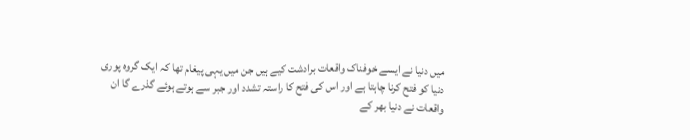میں دنیا نے ایسے خوفناک واقعات برادشت کیے ہیں جن میں یہی پیغام تھا کہ ایک گروہ پوری دنیا کو فتح کرنا چاہتا ہے اور اس کی فتح کا راستہ تشدد اور جبر سے ہوتے ہوئے گذرے گا ان واقعات نے دنیا بھر کے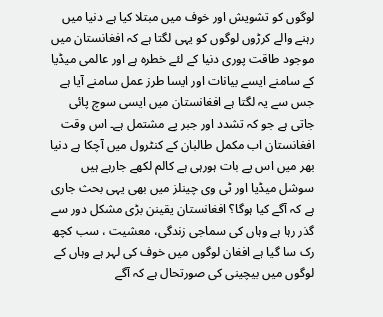لوگوں کو تشویش اور خوف میں مبتلا کیا ہے دنیا میں رہنے والے کرڑوں لوگوں کو یہی لگتا ہے کہ افغانستان میں موجود طاقت پوری دنیا کے لئے خطرہ ہے اور عالمی میڈیا کے سامنے ایسے بیانات اور ایسا طرز عمل سامنے آیا ہے جس سے یہ لگتا ہے افغانستان میں ایسی سوچ پائی جاتی ہے جو کہ تشدد اور جبر پے مشتمل ہے۔ اس وقت افغانستان اب مکمل طالبان کے کنٹرول میں آچکا ہے دنیا بھر میں اس پے بات ہورہی ہے کالم لکھے جارہے ہیں سوشل میڈیا اور ٹی وی چینلز میں بھی یہی بحث جاری ہے کہ آگے کیا ہوگا؟ افغانستان یقینن بڑی مشکل دور سے گذر رہا ہے وہاں کی سماجی زندگی، معشیت ، سب کچھ رک سا گیا ہے افغان لوگوں میں خوف کی لہر ہے وہاں کے لوگوں میں بیچینی کی صورتحال ہے کہ آگے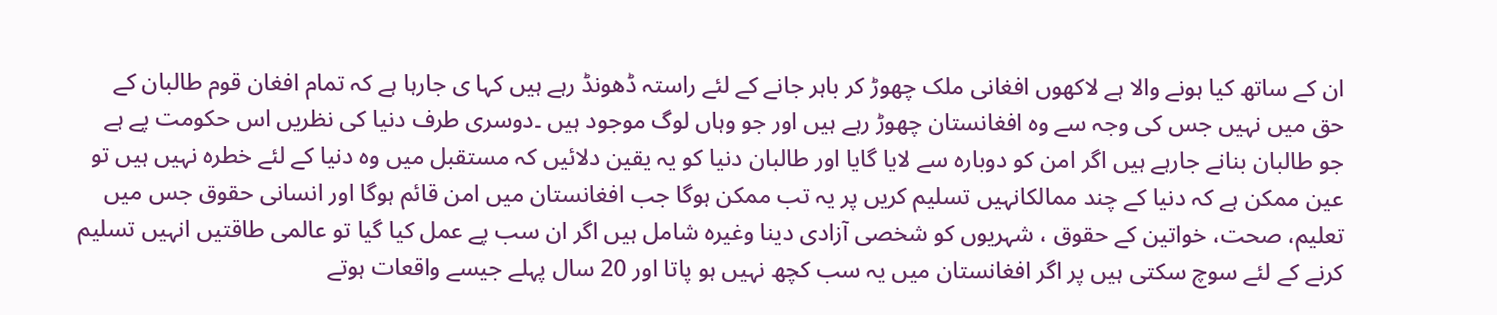ان کے ساتھ کیا ہونے والا ہے لاکھوں افغانی ملک چھوڑ کر باہر جانے کے لئے راستہ ڈھونڈ رہے ہیں کہا ی جارہا ہے کہ تمام افغان قوم طالبان کے حق میں نہیں جس کی وجہ سے وہ افغانستان چھوڑ رہے ہیں اور جو وہاں لوگ موجود ہیں ۔دوسری طرف دنیا کی نظریں اس حکومت پے ہے جو طالبان بنانے جارہے ہیں اگر امن کو دوبارہ سے لایا گایا اور طالبان دنیا کو یہ یقین دلائیں کہ مستقبل میں وہ دنیا کے لئے خطرہ نہیں ہیں تو عین ممکن ہے کہ دنیا کے چند ممالکانہیں تسلیم کریں پر یہ تب ممکن ہوگا جب افغانستان میں امن قائم ہوگا اور انسانی حقوق جس میں تعلیم، صحت، خواتین کے حقوق ، شہریوں کو شخصی آزادی دینا وغیرہ شامل ہیں اگر ان سب پے عمل کیا گیا تو عالمی طاقتیں انہیں تسلیم کرنے کے لئے سوچ سکتی ہیں پر اگر افغانستان میں یہ سب کچھ نہیں ہو پاتا اور 20 سال پہلے جیسے واقعات ہوتے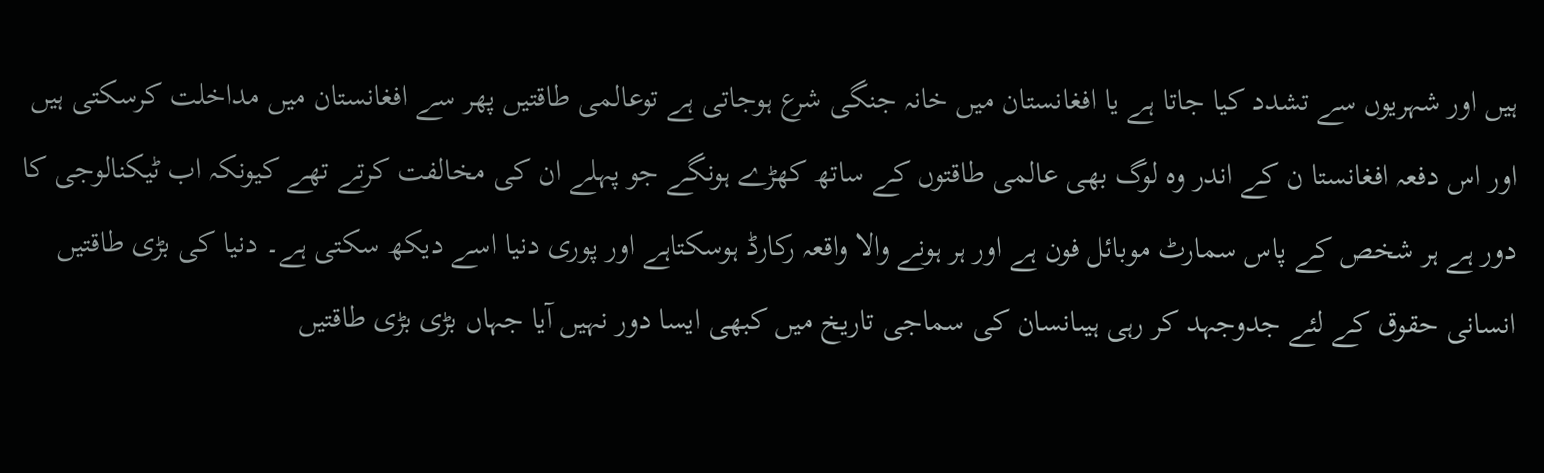ہیں اور شہریوں سے تشدد کیا جاتا ہے یا افغانستان میں خانہ جنگی شرع ہوجاتی ہے توعالمی طاقتیں پھر سے افغانستان میں مداخلت کرسکتی ہیں اور اس دفعہ افغانستا ن کے اندر وہ لوگ بھی عالمی طاقتوں کے ساتھ کھڑے ہونگے جو پہلے ان کی مخالفت کرتے تھے کیونکہ اب ٹیکنالوجی کا دور ہے ہر شخص کے پاس سمارٹ موبائل فون ہے اور ہر ہونے والا واقعہ رکارڈ ہوسکتاہے اور پوری دنیا اسے دیکھ سکتی ہے۔ دنیا کی بڑی طاقتیں انسانی حقوق کے لئے جدوجہد کر رہی ہیںانسان کی سماجی تاریخ میں کبھی ایسا دور نہیں آیا جہاں بڑی بڑی طاقتیں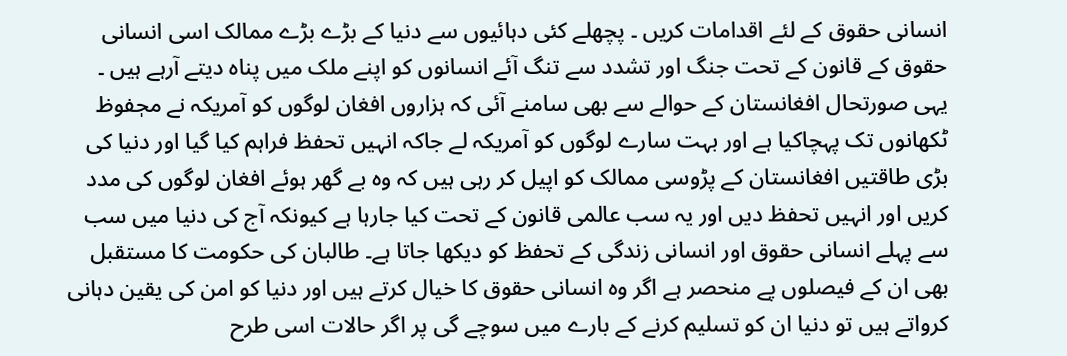انسانی حقوق کے لئے اقدامات کریں ۔ پچھلے کئی دہائیوں سے دنیا کے بڑے بڑے ممالک اسی انسانی حقوق کے قانون کے تحت جنگ اور تشدد سے تنگ آئے انسانوں کو اپنے ملک میں پناہ دیتے آرہے ہیں ۔ یہی صورتحال افغانستان کے حوالے سے بھی سامنے آئی کہ ہزاروں افغان لوگوں کو آمریکہ نے محٖفوظ ٹکھانوں تک پہچاکیا ہے اور بہت سارے لوگوں کو آمریکہ لے جاکہ انہیں تحفظ فراہم کیا گیا اور دنیا کی بڑی طاقتیں افغانستان کے پڑوسی ممالک کو اپیل کر رہی ہیں کہ وہ بے گھر ہوئے افغان لوگوں کی مدد کریں اور انہیں تحفظ دیں اور یہ سب عالمی قانون کے تحت کیا جارہا ہے کیونکہ آج کی دنیا میں سب سے پہلے انسانی حقوق اور انسانی زندگی کے تحفظ کو دیکھا جاتا ہے۔ طالبان کی حکومت کا مستقبل بھی ان کے فیصلوں پے منحصر ہے اگر وہ انسانی حقوق کا خیال کرتے ہیں اور دنیا کو امن کی یقین دہانی کرواتے ہیں تو دنیا ان کو تسلیم کرنے کے بارے میں سوچے گی پر اگر حالات اسی طرح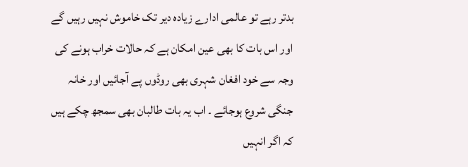بدتر رہے تو عالمی ادارے زیادہ دیر تک خاموش نہیں رہیں گے اور اس بات کا بھی عین امکان ہے کہ حالات خراب ہونے کی وجہ سے خود افغان شہری بھی روڈوں پے آجائیں اور خانہ جنگی شروع ہوجائے ۔ اب یہ بات طالبان بھی سمجھ چکے ہیں کہ اگر انہیں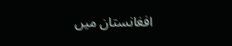افغانستان میں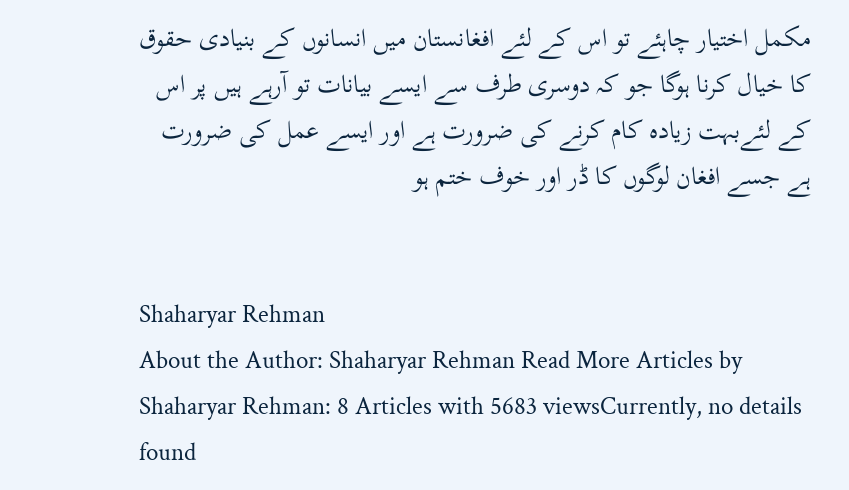مکمل اختیار چاہئے تو اس کے لئے افغانستان میں انسانوں کے بنیادی حقوق کا خیال کرنا ہوگا جو کہ دوسری طرف سے ایسے بیانات تو آرہے ہیں پر اس کے لئےبہت زیادہ کام کرنے کی ضرورت ہے اور ایسے عمل کی ضرورت ہے جسے افغان لوگوں کا ڈر اور خوف ختم ہو


Shaharyar Rehman
About the Author: Shaharyar Rehman Read More Articles by Shaharyar Rehman: 8 Articles with 5683 viewsCurrently, no details found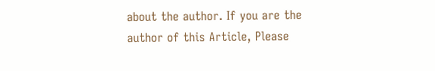about the author. If you are the author of this Article, Please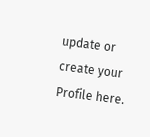update or create your Profile here.